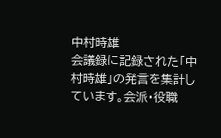中村時雄
会議録に記録された「中村時雄」の発言を集計しています。会派・役職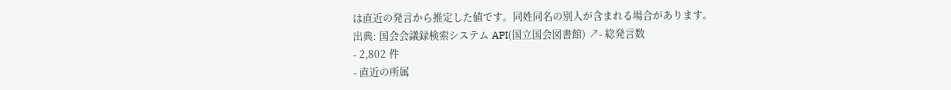は直近の発言から推定した値です。同姓同名の別人が含まれる場合があります。
出典: 国会会議録検索システム API(国立国会図書館) ↗- 総発言数
- 2,802 件
- 直近の所属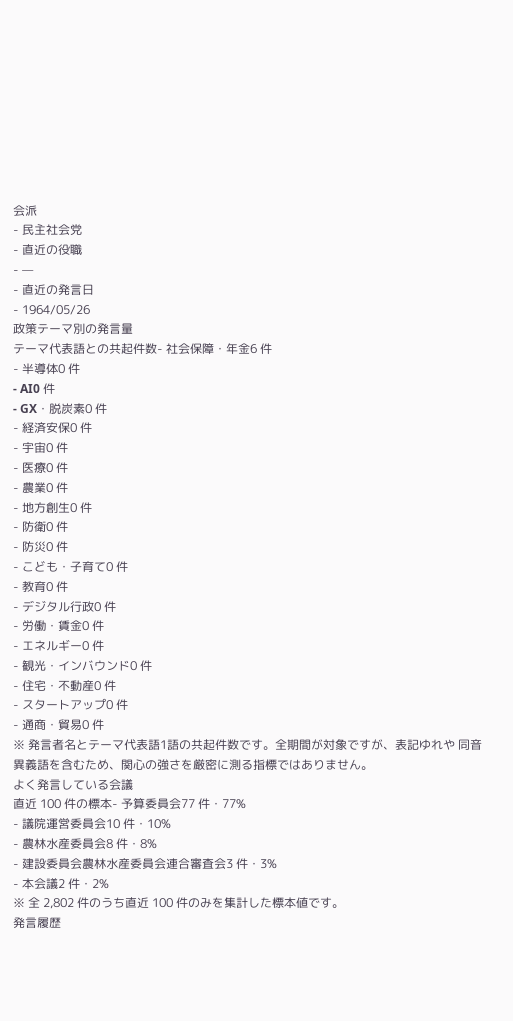会派
- 民主社会党
- 直近の役職
- —
- 直近の発言日
- 1964/05/26
政策テーマ別の発言量
テーマ代表語との共起件数- 社会保障・年金6 件
- 半導体0 件
- AI0 件
- GX・脱炭素0 件
- 経済安保0 件
- 宇宙0 件
- 医療0 件
- 農業0 件
- 地方創生0 件
- 防衛0 件
- 防災0 件
- こども・子育て0 件
- 教育0 件
- デジタル行政0 件
- 労働・賃金0 件
- エネルギー0 件
- 観光・インバウンド0 件
- 住宅・不動産0 件
- スタートアップ0 件
- 通商・貿易0 件
※ 発言者名とテーマ代表語1語の共起件数です。全期間が対象ですが、表記ゆれや 同音異義語を含むため、関心の強さを厳密に測る指標ではありません。
よく発言している会議
直近 100 件の標本- 予算委員会77 件・77%
- 議院運営委員会10 件・10%
- 農林水産委員会8 件・8%
- 建設委員会農林水産委員会連合審査会3 件・3%
- 本会議2 件・2%
※ 全 2,802 件のうち直近 100 件のみを集計した標本値です。
発言履歴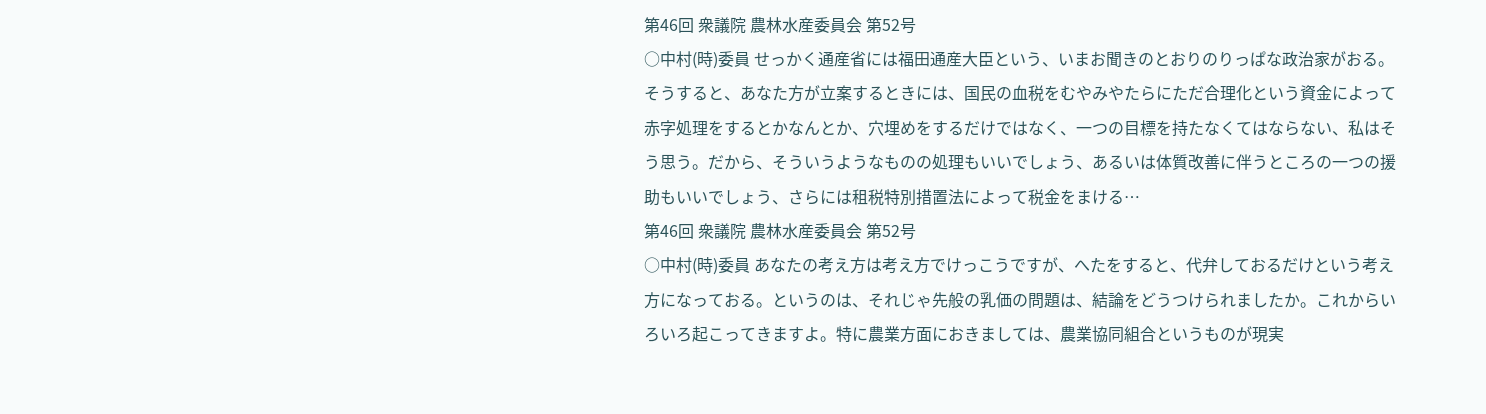第46回 衆議院 農林水産委員会 第52号
○中村(時)委員 せっかく通産省には福田通産大臣という、いまお聞きのとおりのりっぱな政治家がおる。そうすると、あなた方が立案するときには、国民の血税をむやみやたらにただ合理化という資金によって赤字処理をするとかなんとか、穴埋めをするだけではなく、一つの目標を持たなくてはならない、私はそう思う。だから、そういうようなものの処理もいいでしょう、あるいは体質改善に伴うところの一つの援助もいいでしょう、さらには租税特別措置法によって税金をまける…
第46回 衆議院 農林水産委員会 第52号
○中村(時)委員 あなたの考え方は考え方でけっこうですが、へたをすると、代弁しておるだけという考え方になっておる。というのは、それじゃ先般の乳価の問題は、結論をどうつけられましたか。これからいろいろ起こってきますよ。特に農業方面におきましては、農業協同組合というものが現実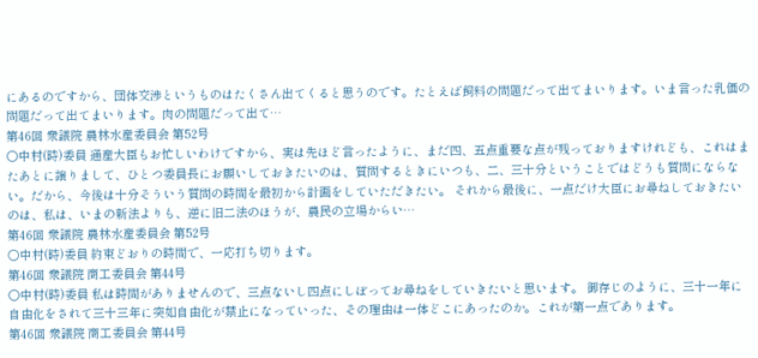にあるのですから、団体交渉というものはたくさん出てくると思うのです。たとえば飼料の問題だって出てまいります。いま言った乳価の問題だって出てまいります。肉の問題だって出て…
第46回 衆議院 農林水産委員会 第52号
○中村(時)委員 通産大臣もお忙しいわけですから、実は先ほど言ったように、まだ四、五点重要な点が残っておりますけれども、これはまたあとに譲りまして、ひとつ委員長にお願いしておきたいのは、質問するときにいつも、二、三十分ということではどうも質問にならない。だから、今後は十分そういう質問の時間を最初から計画をしていただきたい。 それから最後に、一点だけ大臣にお尋ねしておきたいのは、私は、いまの新法よりも、逆に旧二法のほうが、農民の立場からい…
第46回 衆議院 農林水産委員会 第52号
○中村(時)委員 約束どおりの時間で、一応打ち切ります。
第46回 衆議院 商工委員会 第44号
○中村(時)委員 私は時間がありませんので、三点ないし四点にしぼってお尋ねをしていきたいと思います。 御存じのように、三十一年に自由化をされて三十三年に突如自由化が禁止になっていった、その理由は一体どこにあったのか。これが第一点であります。
第46回 衆議院 商工委員会 第44号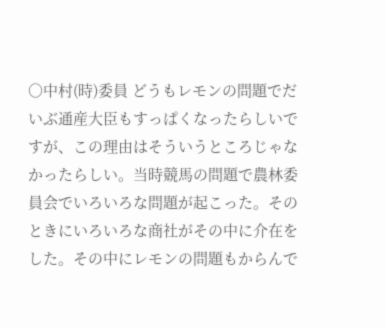○中村(時)委員 どうもレモンの問題でだいぶ通産大臣もすっぱくなったらしいですが、この理由はそういうところじゃなかったらしい。当時競馬の問題で農林委員会でいろいろな問題が起こった。そのときにいろいろな商社がその中に介在をした。その中にレモンの問題もからんで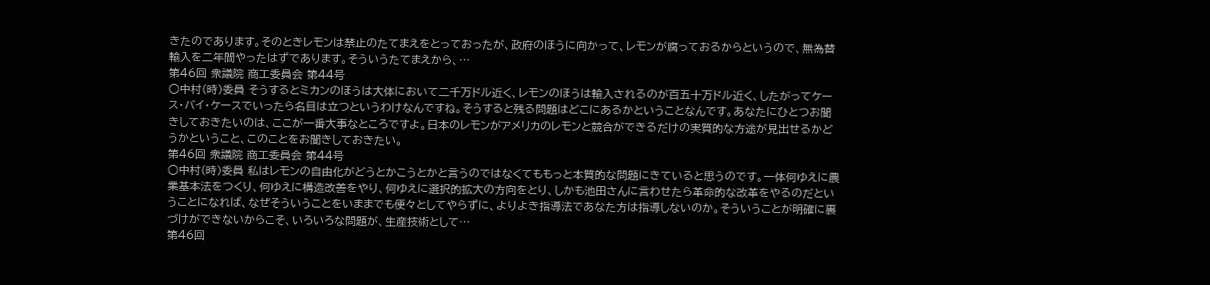きたのであります。そのときレモンは禁止のたてまえをとっておったが、政府のほうに向かって、レモンが腐っておるからというので、無為替輸入を二年間やったはずであります。そういうたてまえから、…
第46回 衆議院 商工委員会 第44号
○中村(時)委員 そうするとミカンのほうは大体において二千万ドル近く、レモンのほうは輸入されるのが百五十万ドル近く、したがってケース・バイ・ケースでいったら名目は立つというわけなんですね。そうすると残る問題はどこにあるかということなんです。あなたにひとつお聞きしておきたいのは、ここが一番大事なところですよ。日本のレモンがアメリカのレモンと競合ができるだけの実質的な方途が見出せるかどうかということ、このことをお聞きしておきたい。
第46回 衆議院 商工委員会 第44号
○中村(時)委員 私はレモンの自由化がどうとかこうとかと言うのではなくてももっと本質的な問題にきていると思うのです。一体何ゆえに農業基本法をつくり、何ゆえに構造改善をやり、何ゆえに選択的拡大の方向をとり、しかも池田さんに言わせたら革命的な改革をやるのだということになれば、なぜそういうことをいままでも便々としてやらずに、よりよき指導法であなた方は指導しないのか。そういうことが明確に裏づけができないからこそ、いろいろな問題が、生産技術として…
第46回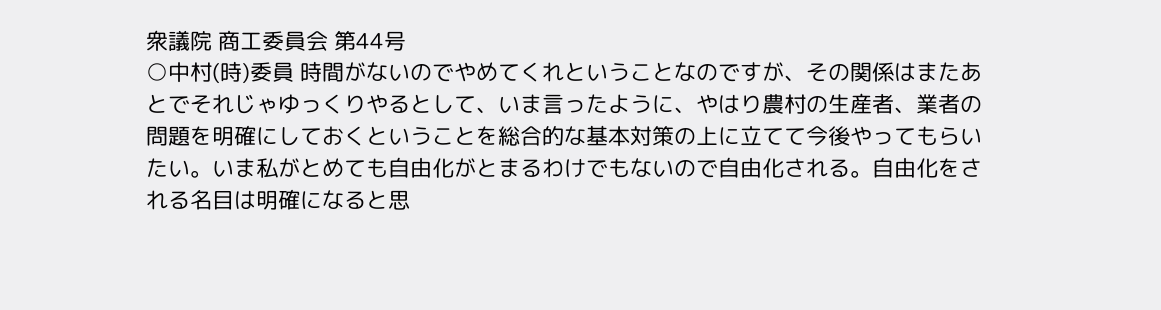衆議院 商工委員会 第44号
○中村(時)委員 時間がないのでやめてくれということなのですが、その関係はまたあとでそれじゃゆっくりやるとして、いま言ったように、やはり農村の生産者、業者の問題を明確にしておくということを総合的な基本対策の上に立てて今後やってもらいたい。いま私がとめても自由化がとまるわけでもないので自由化される。自由化をされる名目は明確になると思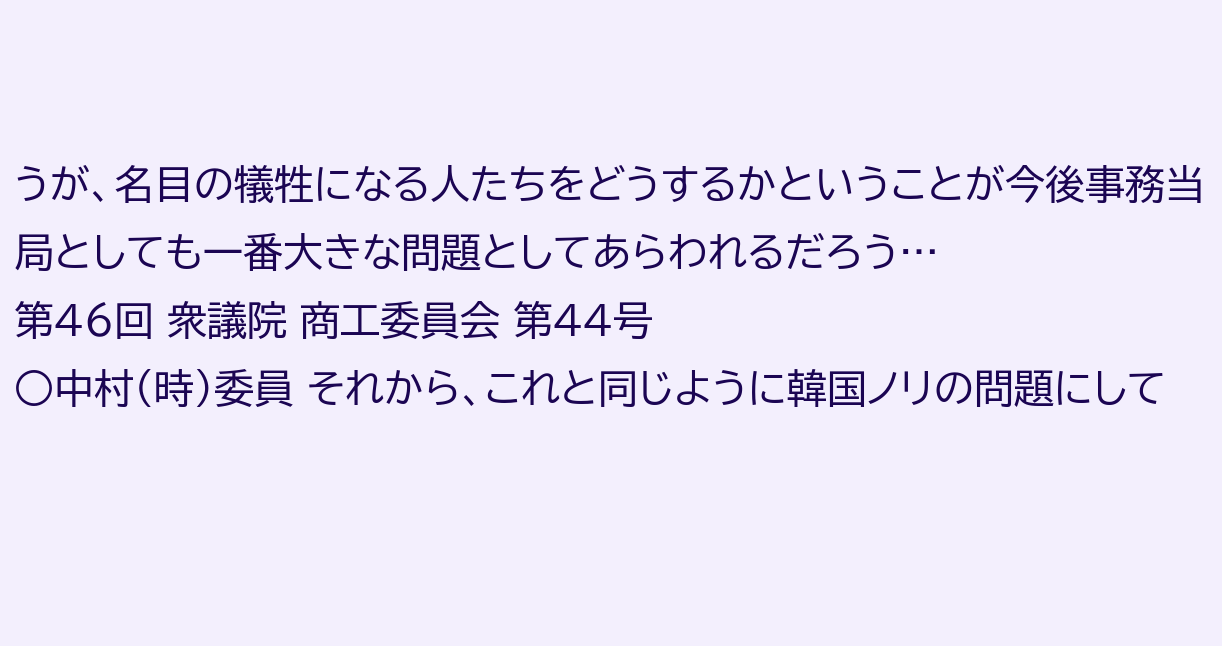うが、名目の犠牲になる人たちをどうするかということが今後事務当局としても一番大きな問題としてあらわれるだろう…
第46回 衆議院 商工委員会 第44号
○中村(時)委員 それから、これと同じように韓国ノリの問題にして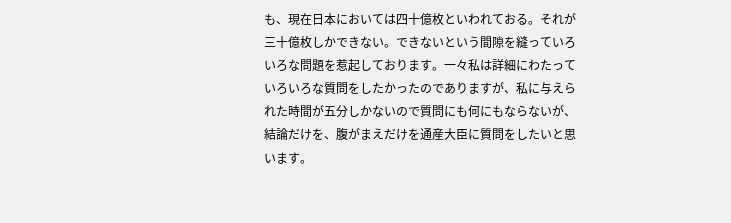も、現在日本においては四十億枚といわれておる。それが三十億枚しかできない。できないという間隙を縫っていろいろな問題を惹起しております。一々私は詳細にわたっていろいろな質問をしたかったのでありますが、私に与えられた時間が五分しかないので質問にも何にもならないが、結論だけを、腹がまえだけを通産大臣に質問をしたいと思います。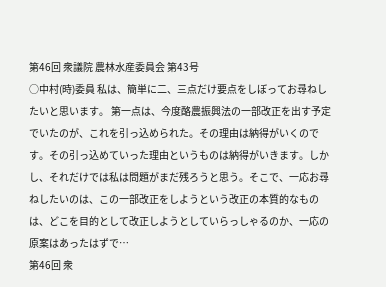第46回 衆議院 農林水産委員会 第43号
○中村(時)委員 私は、簡単に二、三点だけ要点をしぼってお尋ねしたいと思います。 第一点は、今度酪農振興法の一部改正を出す予定でいたのが、これを引っ込められた。その理由は納得がいくのです。その引っ込めていった理由というものは納得がいきます。しかし、それだけでは私は問題がまだ残ろうと思う。そこで、一応お尋ねしたいのは、この一部改正をしようという改正の本質的なものは、どこを目的として改正しようとしていらっしゃるのか、一応の原案はあったはずで…
第46回 衆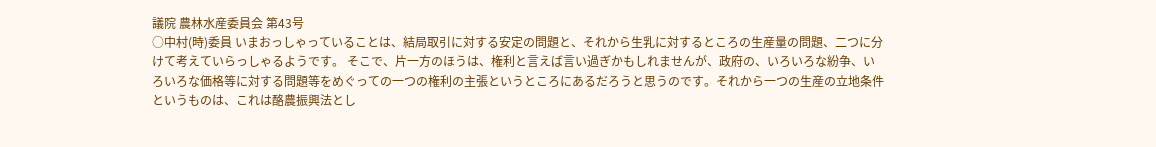議院 農林水産委員会 第43号
○中村(時)委員 いまおっしゃっていることは、結局取引に対する安定の問題と、それから生乳に対するところの生産量の問題、二つに分けて考えていらっしゃるようです。 そこで、片一方のほうは、権利と言えば言い過ぎかもしれませんが、政府の、いろいろな紛争、いろいろな価格等に対する問題等をめぐっての一つの権利の主張というところにあるだろうと思うのです。それから一つの生産の立地条件というものは、これは酪農振興法とし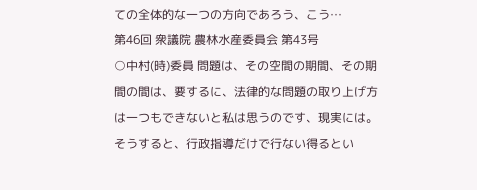ての全体的な一つの方向であろう、こう…
第46回 衆議院 農林水産委員会 第43号
○中村(時)委員 問題は、その空間の期間、その期間の間は、要するに、法律的な問題の取り上げ方は一つもできないと私は思うのです、現実には。そうすると、行政指導だけで行ない得るとい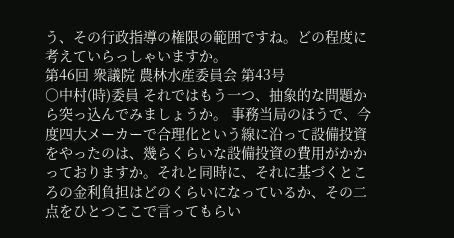う、その行政指導の権限の範囲ですね。どの程度に考えていらっしゃいますか。
第46回 衆議院 農林水産委員会 第43号
○中村(時)委員 それではもう一つ、抽象的な問題から突っ込んでみましょうか。 事務当局のほうで、今度四大メーカーで合理化という線に沿って設備投資をやったのは、幾らくらいな設備投資の費用がかかっておりますか。それと同時に、それに基づくところの金利負担はどのくらいになっているか、その二点をひとつここで言ってもらい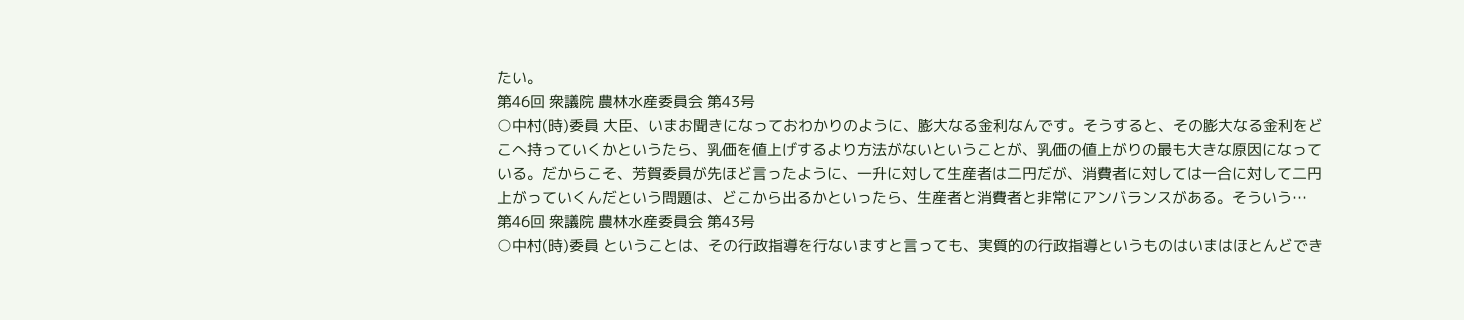たい。
第46回 衆議院 農林水産委員会 第43号
○中村(時)委員 大臣、いまお聞きになっておわかりのように、膨大なる金利なんです。そうすると、その膨大なる金利をどこへ持っていくかというたら、乳価を値上げするより方法がないということが、乳価の値上がりの最も大きな原因になっている。だからこそ、芳賀委員が先ほど言ったように、一升に対して生産者は二円だが、消費者に対しては一合に対して二円上がっていくんだという問題は、どこから出るかといったら、生産者と消費者と非常にアンバランスがある。そういう…
第46回 衆議院 農林水産委員会 第43号
○中村(時)委員 ということは、その行政指導を行ないますと言っても、実質的の行政指導というものはいまはほとんどでき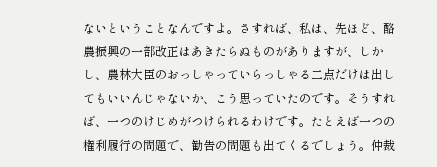ないということなんですよ。さすれば、私は、先ほど、酪農振興の一部改正はあきたらぬものがありますが、しかし、農林大臣のおっしゃっていらっしゃる二点だけは出してもいいんじゃないか、こう思っていたのです。そうすれば、一つのけじめがつけられるわけです。たとえば一つの権利履行の問題で、勧告の問題も出てくるでしょう。仲裁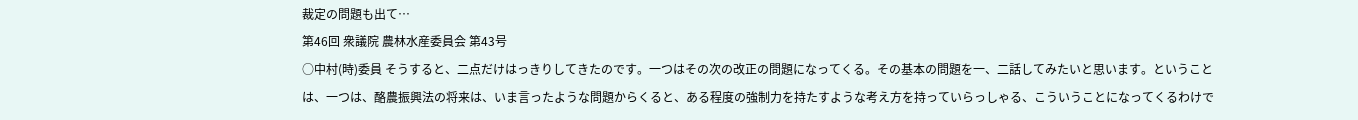裁定の問題も出て…
第46回 衆議院 農林水産委員会 第43号
○中村(時)委員 そうすると、二点だけはっきりしてきたのです。一つはその次の改正の問題になってくる。その基本の問題を一、二話してみたいと思います。ということは、一つは、酪農振興法の将来は、いま言ったような問題からくると、ある程度の強制力を持たすような考え方を持っていらっしゃる、こういうことになってくるわけで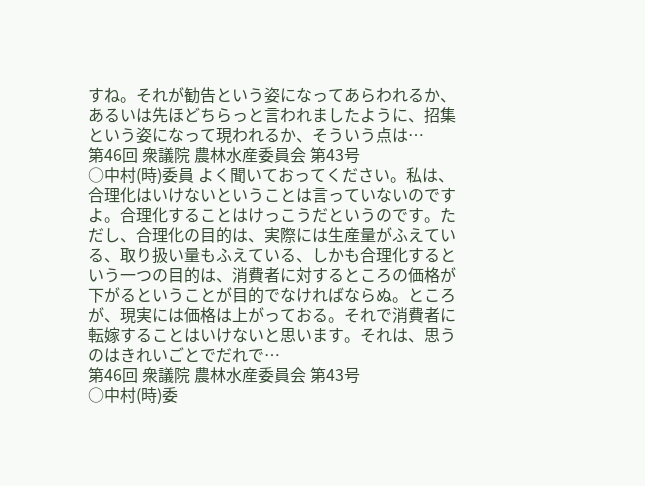すね。それが勧告という姿になってあらわれるか、あるいは先ほどちらっと言われましたように、招集という姿になって現われるか、そういう点は…
第46回 衆議院 農林水産委員会 第43号
○中村(時)委員 よく聞いておってください。私は、合理化はいけないということは言っていないのですよ。合理化することはけっこうだというのです。ただし、合理化の目的は、実際には生産量がふえている、取り扱い量もふえている、しかも合理化するという一つの目的は、消費者に対するところの価格が下がるということが目的でなければならぬ。ところが、現実には価格は上がっておる。それで消費者に転嫁することはいけないと思います。それは、思うのはきれいごとでだれで…
第46回 衆議院 農林水産委員会 第43号
○中村(時)委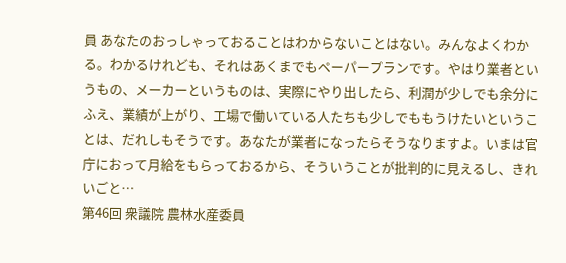員 あなたのおっしゃっておることはわからないことはない。みんなよくわかる。わかるけれども、それはあくまでもペーパープランです。やはり業者というもの、メーカーというものは、実際にやり出したら、利潤が少しでも余分にふえ、業績が上がり、工場で働いている人たちも少しでももうけたいということは、だれしもそうです。あなたが業者になったらそうなりますよ。いまは官庁におって月給をもらっておるから、そういうことが批判的に見えるし、きれいごと…
第46回 衆議院 農林水産委員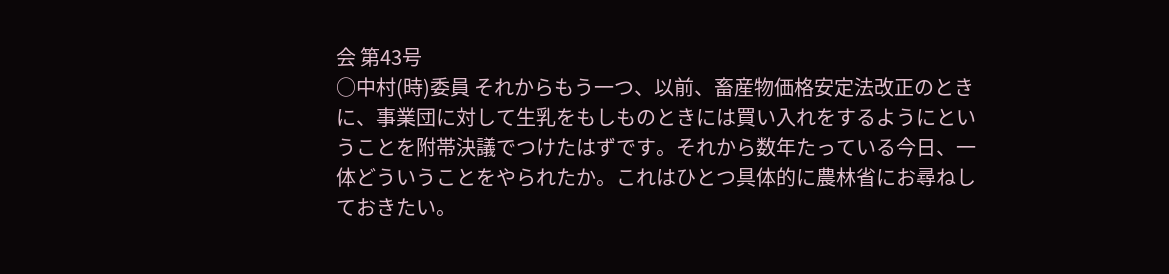会 第43号
○中村(時)委員 それからもう一つ、以前、畜産物価格安定法改正のときに、事業団に対して生乳をもしものときには買い入れをするようにということを附帯決議でつけたはずです。それから数年たっている今日、一体どういうことをやられたか。これはひとつ具体的に農林省にお尋ねしておきたい。